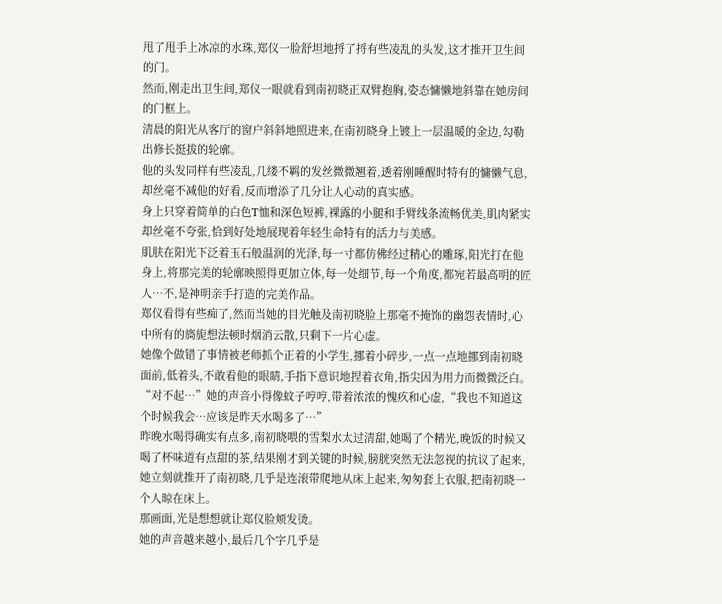甩了甩手上冰凉的水珠,郑仪一脸舒坦地捋了捋有些凌乱的头发,这才推开卫生间的门。
然而,刚走出卫生间,郑仪一眼就看到南初晓正双臂抱胸,姿态慵懒地斜靠在她房间的门框上。
清晨的阳光从客厅的窗户斜斜地照进来,在南初晓身上镀上一层温暖的金边,勾勒出修长挺拔的轮廓。
他的头发同样有些凌乱,几缕不羁的发丝微微翘着,透着刚睡醒时特有的慵懒气息,却丝毫不减他的好看,反而增添了几分让人心动的真实感。
身上只穿着简单的白色T恤和深色短裤,裸露的小腿和手臂线条流畅优美,肌肉紧实却丝毫不夸张,恰到好处地展现着年轻生命特有的活力与美感。
肌肤在阳光下泛着玉石般温润的光泽,每一寸都仿佛经过精心的雕琢,阳光打在他身上,将那完美的轮廓映照得更加立体,每一处细节,每一个角度,都宛若最高明的匠人…不,是神明亲手打造的完美作品。
郑仪看得有些痴了,然而当她的目光触及南初晓脸上那毫不掩饰的幽怨表情时,心中所有的旖旎想法顿时烟消云散,只剩下一片心虚。
她像个做错了事情被老师抓个正着的小学生,挪着小碎步,一点一点地挪到南初晓面前,低着头,不敢看他的眼睛,手指下意识地捏着衣角,指尖因为用力而微微泛白。
“对不起…”她的声音小得像蚊子哼哼,带着浓浓的愧疚和心虚,“我也不知道这个时候我会…应该是昨天水喝多了…”
昨晚水喝得确实有点多,南初晓喂的雪梨水太过清甜,她喝了个精光,晚饭的时候又喝了杯味道有点甜的茶,结果刚才到关键的时候,膀胱突然无法忽视的抗议了起来,她立刻就推开了南初晓,几乎是连滚带爬地从床上起来,匆匆套上衣服,把南初晓一个人晾在床上。
那画面,光是想想就让郑仪脸颊发烫。
她的声音越来越小,最后几个字几乎是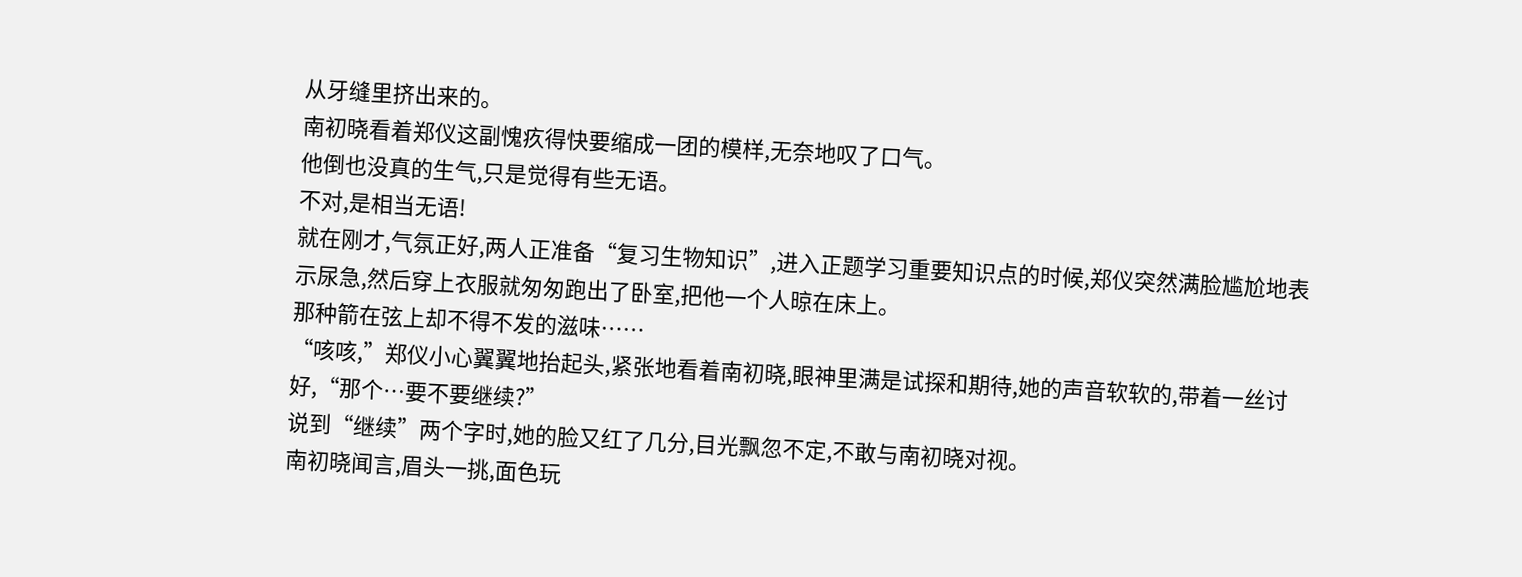从牙缝里挤出来的。
南初晓看着郑仪这副愧疚得快要缩成一团的模样,无奈地叹了口气。
他倒也没真的生气,只是觉得有些无语。
不对,是相当无语!
就在刚才,气氛正好,两人正准备“复习生物知识”,进入正题学习重要知识点的时候,郑仪突然满脸尴尬地表示尿急,然后穿上衣服就匆匆跑出了卧室,把他一个人晾在床上。
那种箭在弦上却不得不发的滋味……
“咳咳,”郑仪小心翼翼地抬起头,紧张地看着南初晓,眼神里满是试探和期待,她的声音软软的,带着一丝讨好,“那个…要不要继续?”
说到“继续”两个字时,她的脸又红了几分,目光飘忽不定,不敢与南初晓对视。
南初晓闻言,眉头一挑,面色玩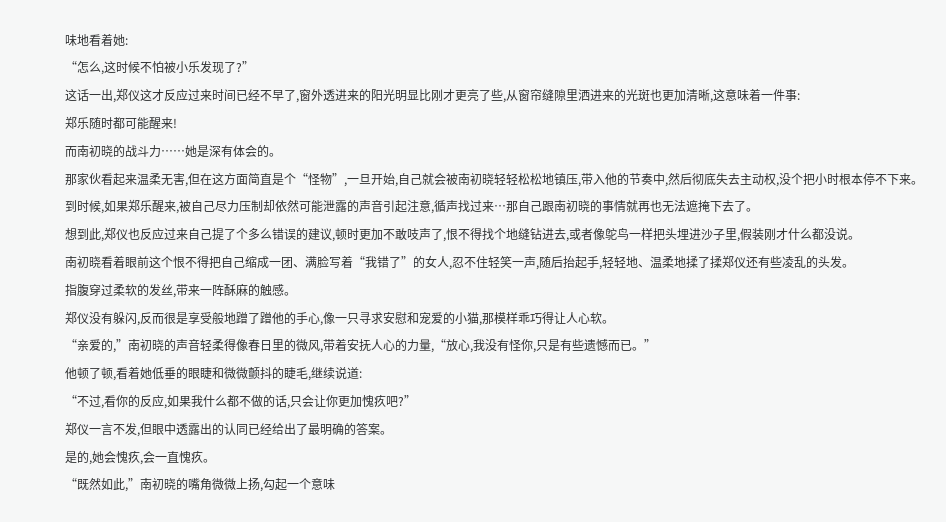味地看着她:
“怎么,这时候不怕被小乐发现了?”
这话一出,郑仪这才反应过来时间已经不早了,窗外透进来的阳光明显比刚才更亮了些,从窗帘缝隙里洒进来的光斑也更加清晰,这意味着一件事:
郑乐随时都可能醒来!
而南初晓的战斗力……她是深有体会的。
那家伙看起来温柔无害,但在这方面简直是个“怪物”,一旦开始,自己就会被南初晓轻轻松松地镇压,带入他的节奏中,然后彻底失去主动权,没个把小时根本停不下来。
到时候,如果郑乐醒来,被自己尽力压制却依然可能泄露的声音引起注意,循声找过来…那自己跟南初晓的事情就再也无法遮掩下去了。
想到此,郑仪也反应过来自己提了个多么错误的建议,顿时更加不敢吱声了,恨不得找个地缝钻进去,或者像鸵鸟一样把头埋进沙子里,假装刚才什么都没说。
南初晓看着眼前这个恨不得把自己缩成一团、满脸写着“我错了”的女人,忍不住轻笑一声,随后抬起手,轻轻地、温柔地揉了揉郑仪还有些凌乱的头发。
指腹穿过柔软的发丝,带来一阵酥麻的触感。
郑仪没有躲闪,反而很是享受般地蹭了蹭他的手心,像一只寻求安慰和宠爱的小猫,那模样乖巧得让人心软。
“亲爱的,”南初晓的声音轻柔得像春日里的微风,带着安抚人心的力量,“放心,我没有怪你,只是有些遗憾而已。”
他顿了顿,看着她低垂的眼睫和微微颤抖的睫毛,继续说道:
“不过,看你的反应,如果我什么都不做的话,只会让你更加愧疚吧?”
郑仪一言不发,但眼中透露出的认同已经给出了最明确的答案。
是的,她会愧疚,会一直愧疚。
“既然如此,”南初晓的嘴角微微上扬,勾起一个意味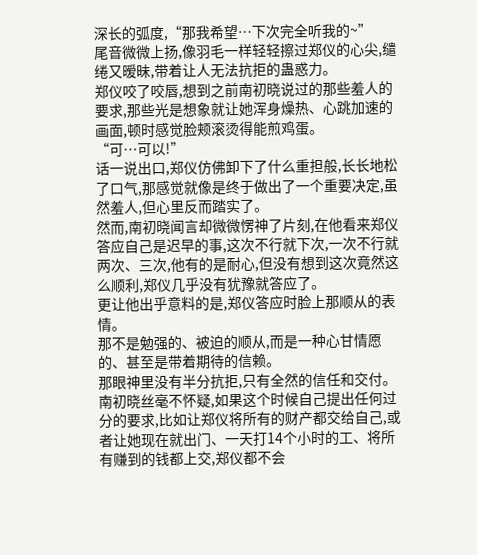深长的弧度,“那我希望…下次完全听我的~”
尾音微微上扬,像羽毛一样轻轻擦过郑仪的心尖,缱绻又暧昧,带着让人无法抗拒的蛊惑力。
郑仪咬了咬唇,想到之前南初晓说过的那些羞人的要求,那些光是想象就让她浑身燥热、心跳加速的画面,顿时感觉脸颊滚烫得能煎鸡蛋。
“可…可以!”
话一说出口,郑仪仿佛卸下了什么重担般,长长地松了口气,那感觉就像是终于做出了一个重要决定,虽然羞人,但心里反而踏实了。
然而,南初晓闻言却微微愣神了片刻,在他看来郑仪答应自己是迟早的事,这次不行就下次,一次不行就两次、三次,他有的是耐心,但没有想到这次竟然这么顺利,郑仪几乎没有犹豫就答应了。
更让他出乎意料的是,郑仪答应时脸上那顺从的表情。
那不是勉强的、被迫的顺从,而是一种心甘情愿的、甚至是带着期待的信赖。
那眼神里没有半分抗拒,只有全然的信任和交付。
南初晓丝毫不怀疑,如果这个时候自己提出任何过分的要求,比如让郑仪将所有的财产都交给自己,或者让她现在就出门、一天打14个小时的工、将所有赚到的钱都上交,郑仪都不会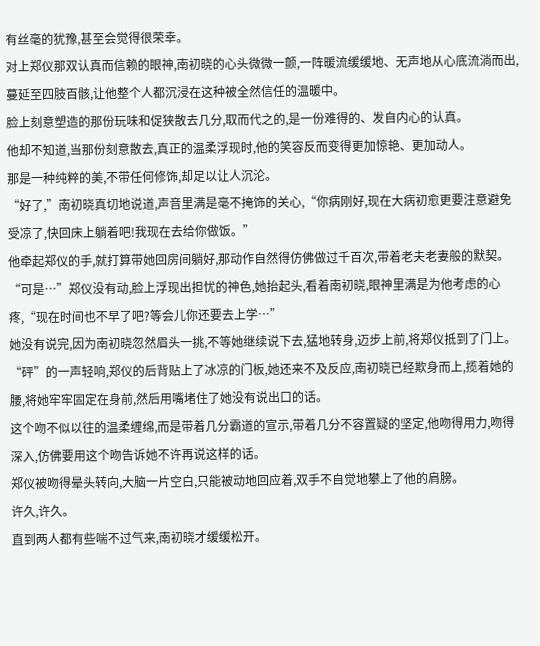有丝毫的犹豫,甚至会觉得很荣幸。
对上郑仪那双认真而信赖的眼神,南初晓的心头微微一颤,一阵暖流缓缓地、无声地从心底流淌而出,蔓延至四肢百骸,让他整个人都沉浸在这种被全然信任的温暖中。
脸上刻意塑造的那份玩味和促狭散去几分,取而代之的,是一份难得的、发自内心的认真。
他却不知道,当那份刻意散去,真正的温柔浮现时,他的笑容反而变得更加惊艳、更加动人。
那是一种纯粹的美,不带任何修饰,却足以让人沉沦。
“好了,”南初晓真切地说道,声音里满是毫不掩饰的关心,“你病刚好,现在大病初愈更要注意避免受凉了,快回床上躺着吧!我现在去给你做饭。”
他牵起郑仪的手,就打算带她回房间躺好,那动作自然得仿佛做过千百次,带着老夫老妻般的默契。
“可是…”郑仪没有动,脸上浮现出担忧的神色,她抬起头,看着南初晓,眼神里满是为他考虑的心疼,“现在时间也不早了吧?等会儿你还要去上学…”
她没有说完,因为南初晓忽然眉头一挑,不等她继续说下去,猛地转身,迈步上前,将郑仪抵到了门上。
“砰”的一声轻响,郑仪的后背贴上了冰凉的门板,她还来不及反应,南初晓已经欺身而上,揽着她的腰,将她牢牢固定在身前,然后用嘴堵住了她没有说出口的话。
这个吻不似以往的温柔缠绵,而是带着几分霸道的宣示,带着几分不容置疑的坚定,他吻得用力,吻得深入,仿佛要用这个吻告诉她不许再说这样的话。
郑仪被吻得晕头转向,大脑一片空白,只能被动地回应着,双手不自觉地攀上了他的肩膀。
许久,许久。
直到两人都有些喘不过气来,南初晓才缓缓松开。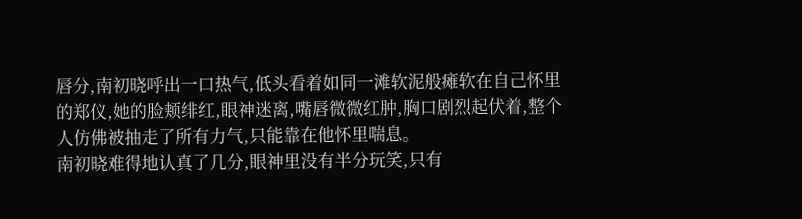唇分,南初晓呼出一口热气,低头看着如同一滩软泥般瘫软在自己怀里的郑仪,她的脸颊绯红,眼神迷离,嘴唇微微红肿,胸口剧烈起伏着,整个人仿佛被抽走了所有力气,只能靠在他怀里喘息。
南初晓难得地认真了几分,眼神里没有半分玩笑,只有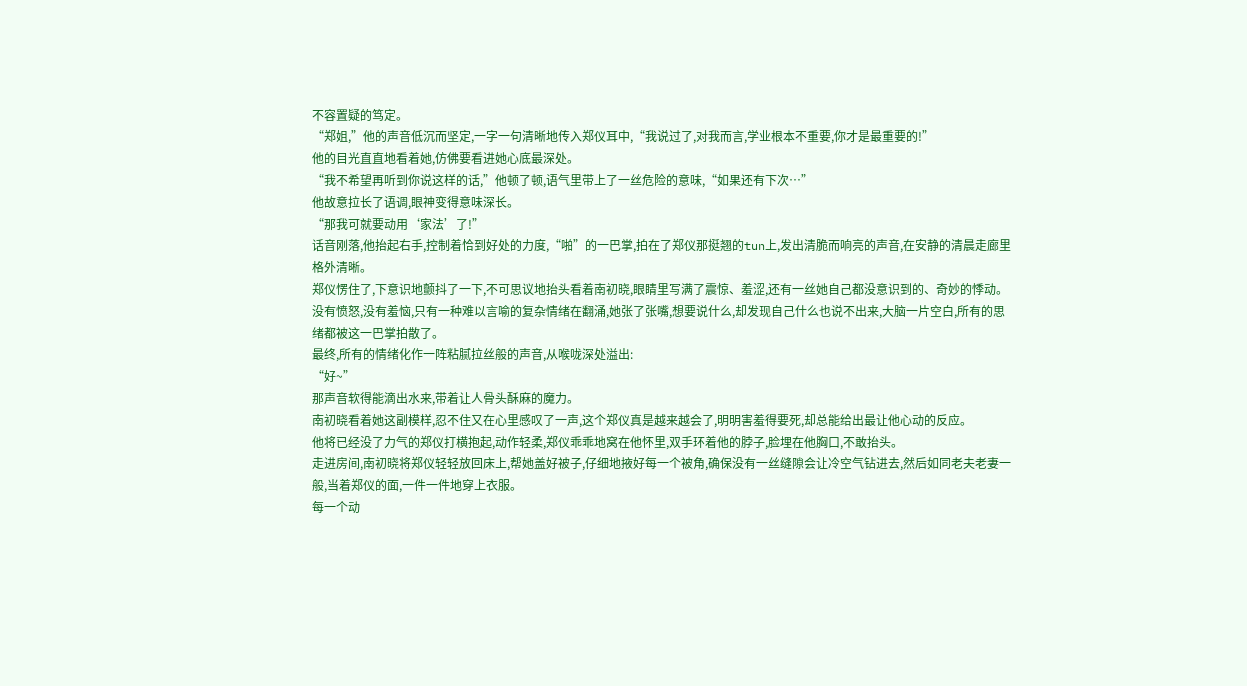不容置疑的笃定。
“郑姐,”他的声音低沉而坚定,一字一句清晰地传入郑仪耳中,“我说过了,对我而言,学业根本不重要,你才是最重要的!”
他的目光直直地看着她,仿佛要看进她心底最深处。
“我不希望再听到你说这样的话,”他顿了顿,语气里带上了一丝危险的意味,“如果还有下次…”
他故意拉长了语调,眼神变得意味深长。
“那我可就要动用‘家法’了!”
话音刚落,他抬起右手,控制着恰到好处的力度,“啪”的一巴掌,拍在了郑仪那挺翘的tun上,发出清脆而响亮的声音,在安静的清晨走廊里格外清晰。
郑仪愣住了,下意识地颤抖了一下,不可思议地抬头看着南初晓,眼睛里写满了震惊、羞涩,还有一丝她自己都没意识到的、奇妙的悸动。
没有愤怒,没有羞恼,只有一种难以言喻的复杂情绪在翻涌,她张了张嘴,想要说什么,却发现自己什么也说不出来,大脑一片空白,所有的思绪都被这一巴掌拍散了。
最终,所有的情绪化作一阵粘腻拉丝般的声音,从喉咙深处溢出:
“好~”
那声音软得能滴出水来,带着让人骨头酥麻的魔力。
南初晓看着她这副模样,忍不住又在心里感叹了一声,这个郑仪真是越来越会了,明明害羞得要死,却总能给出最让他心动的反应。
他将已经没了力气的郑仪打横抱起,动作轻柔,郑仪乖乖地窝在他怀里,双手环着他的脖子,脸埋在他胸口,不敢抬头。
走进房间,南初晓将郑仪轻轻放回床上,帮她盖好被子,仔细地掖好每一个被角,确保没有一丝缝隙会让冷空气钻进去,然后如同老夫老妻一般,当着郑仪的面,一件一件地穿上衣服。
每一个动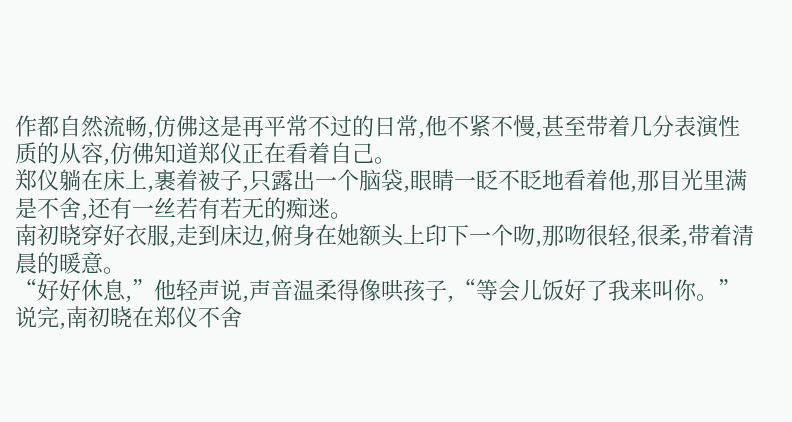作都自然流畅,仿佛这是再平常不过的日常,他不紧不慢,甚至带着几分表演性质的从容,仿佛知道郑仪正在看着自己。
郑仪躺在床上,裹着被子,只露出一个脑袋,眼睛一眨不眨地看着他,那目光里满是不舍,还有一丝若有若无的痴迷。
南初晓穿好衣服,走到床边,俯身在她额头上印下一个吻,那吻很轻,很柔,带着清晨的暖意。
“好好休息,”他轻声说,声音温柔得像哄孩子,“等会儿饭好了我来叫你。”
说完,南初晓在郑仪不舍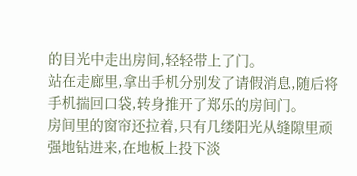的目光中走出房间,轻轻带上了门。
站在走廊里,拿出手机分别发了请假消息,随后将手机揣回口袋,转身推开了郑乐的房间门。
房间里的窗帘还拉着,只有几缕阳光从缝隙里顽强地钻进来,在地板上投下淡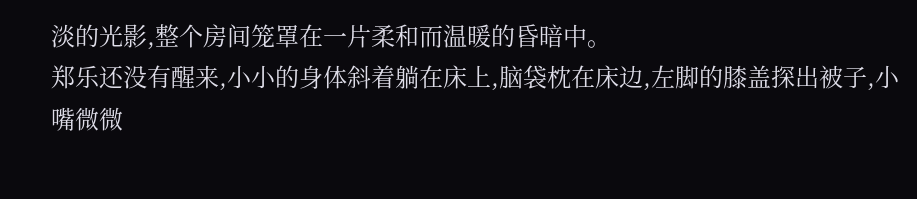淡的光影,整个房间笼罩在一片柔和而温暖的昏暗中。
郑乐还没有醒来,小小的身体斜着躺在床上,脑袋枕在床边,左脚的膝盖探出被子,小嘴微微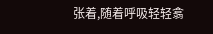张着,随着呼吸轻轻翕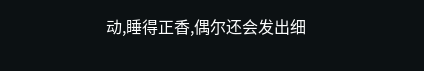动,睡得正香,偶尔还会发出细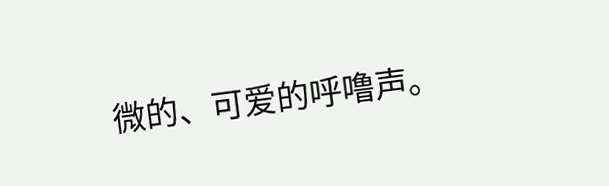微的、可爱的呼噜声。